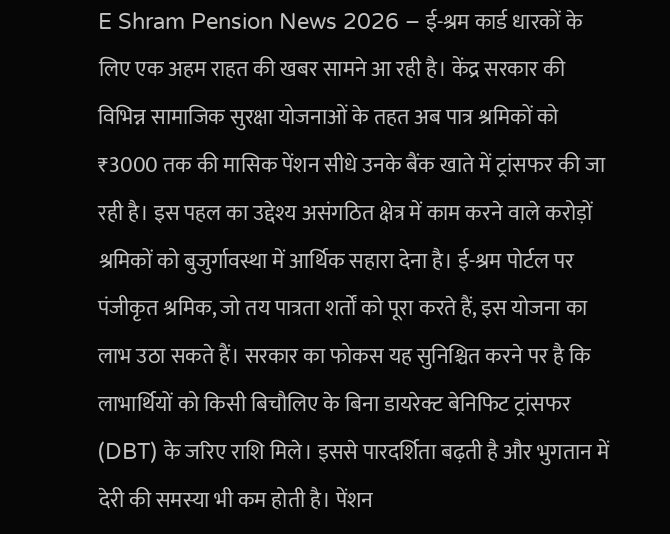E Shram Pension News 2026 – ई-श्रम कार्ड धारकों के लिए एक अहम राहत की खबर सामने आ रही है। केंद्र सरकार की विभिन्न सामाजिक सुरक्षा योजनाओं के तहत अब पात्र श्रमिकों को ₹3000 तक की मासिक पेंशन सीधे उनके बैंक खाते में ट्रांसफर की जा रही है। इस पहल का उद्देश्य असंगठित क्षेत्र में काम करने वाले करोड़ों श्रमिकों को बुजुर्गावस्था में आर्थिक सहारा देना है। ई-श्रम पोर्टल पर पंजीकृत श्रमिक, जो तय पात्रता शर्तों को पूरा करते हैं, इस योजना का लाभ उठा सकते हैं। सरकार का फोकस यह सुनिश्चित करने पर है कि लाभार्थियों को किसी बिचौलिए के बिना डायरेक्ट बेनिफिट ट्रांसफर (DBT) के जरिए राशि मिले। इससे पारदर्शिता बढ़ती है और भुगतान में देरी की समस्या भी कम होती है। पेंशन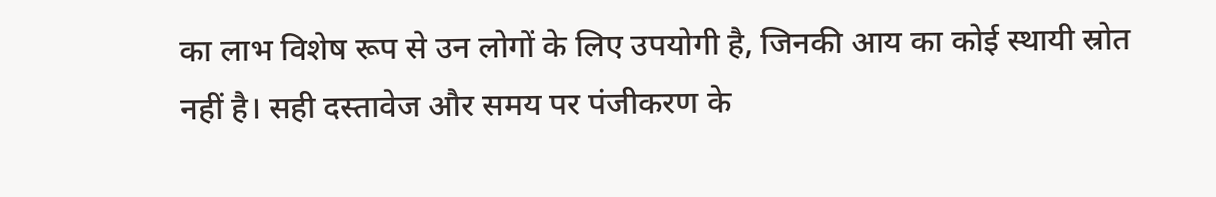का लाभ विशेष रूप से उन लोगों के लिए उपयोगी है, जिनकी आय का कोई स्थायी स्रोत नहीं है। सही दस्तावेज और समय पर पंजीकरण के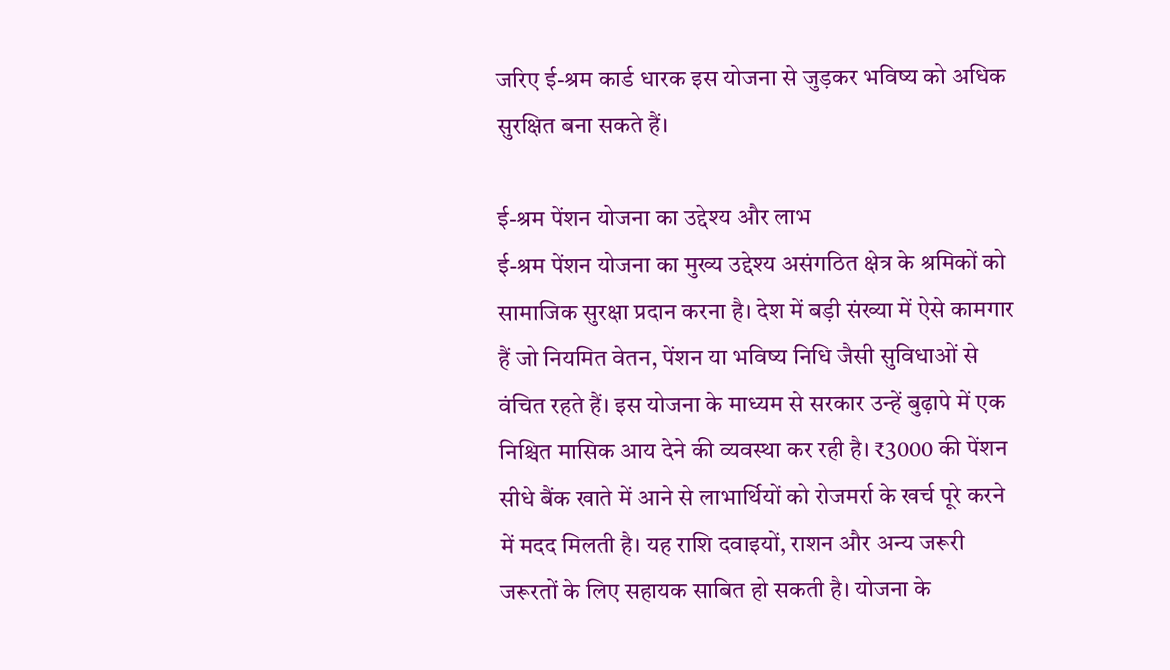जरिए ई-श्रम कार्ड धारक इस योजना से जुड़कर भविष्य को अधिक सुरक्षित बना सकते हैं।

ई-श्रम पेंशन योजना का उद्देश्य और लाभ
ई-श्रम पेंशन योजना का मुख्य उद्देश्य असंगठित क्षेत्र के श्रमिकों को सामाजिक सुरक्षा प्रदान करना है। देश में बड़ी संख्या में ऐसे कामगार हैं जो नियमित वेतन, पेंशन या भविष्य निधि जैसी सुविधाओं से वंचित रहते हैं। इस योजना के माध्यम से सरकार उन्हें बुढ़ापे में एक निश्चित मासिक आय देने की व्यवस्था कर रही है। ₹3000 की पेंशन सीधे बैंक खाते में आने से लाभार्थियों को रोजमर्रा के खर्च पूरे करने में मदद मिलती है। यह राशि दवाइयों, राशन और अन्य जरूरी जरूरतों के लिए सहायक साबित हो सकती है। योजना के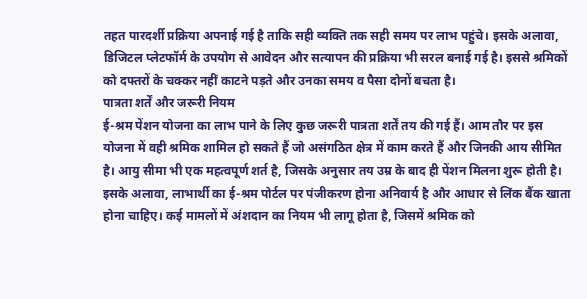तहत पारदर्शी प्रक्रिया अपनाई गई है ताकि सही व्यक्ति तक सही समय पर लाभ पहुंचे। इसके अलावा, डिजिटल प्लेटफॉर्म के उपयोग से आवेदन और सत्यापन की प्रक्रिया भी सरल बनाई गई है। इससे श्रमिकों को दफ्तरों के चक्कर नहीं काटने पड़ते और उनका समय व पैसा दोनों बचता है।
पात्रता शर्तें और जरूरी नियम
ई-श्रम पेंशन योजना का लाभ पाने के लिए कुछ जरूरी पात्रता शर्तें तय की गई हैं। आम तौर पर इस योजना में वही श्रमिक शामिल हो सकते हैं जो असंगठित क्षेत्र में काम करते हैं और जिनकी आय सीमित है। आयु सीमा भी एक महत्वपूर्ण शर्त है, जिसके अनुसार तय उम्र के बाद ही पेंशन मिलना शुरू होती है। इसके अलावा, लाभार्थी का ई-श्रम पोर्टल पर पंजीकरण होना अनिवार्य है और आधार से लिंक बैंक खाता होना चाहिए। कई मामलों में अंशदान का नियम भी लागू होता है, जिसमें श्रमिक को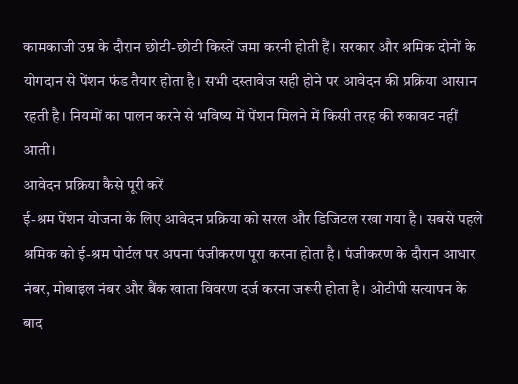कामकाजी उम्र के दौरान छोटी-छोटी किस्तें जमा करनी होती हैं। सरकार और श्रमिक दोनों के योगदान से पेंशन फंड तैयार होता है। सभी दस्तावेज सही होने पर आवेदन की प्रक्रिया आसान रहती है। नियमों का पालन करने से भविष्य में पेंशन मिलने में किसी तरह की रुकावट नहीं आती।
आवेदन प्रक्रिया कैसे पूरी करें
ई-श्रम पेंशन योजना के लिए आवेदन प्रक्रिया को सरल और डिजिटल रखा गया है। सबसे पहले श्रमिक को ई-श्रम पोर्टल पर अपना पंजीकरण पूरा करना होता है। पंजीकरण के दौरान आधार नंबर, मोबाइल नंबर और बैंक खाता विवरण दर्ज करना जरूरी होता है। ओटीपी सत्यापन के बाद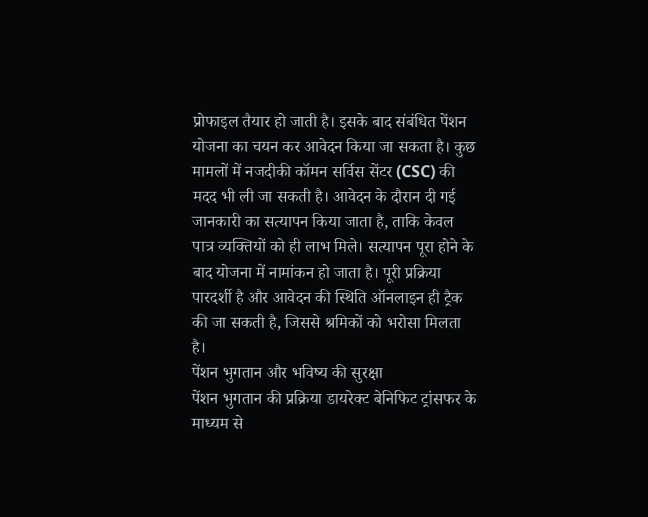प्रोफाइल तैयार हो जाती है। इसके बाद संबंधित पेंशन योजना का चयन कर आवेदन किया जा सकता है। कुछ मामलों में नजदीकी कॉमन सर्विस सेंटर (CSC) की मदद भी ली जा सकती है। आवेदन के दौरान दी गई जानकारी का सत्यापन किया जाता है, ताकि केवल पात्र व्यक्तियों को ही लाभ मिले। सत्यापन पूरा होने के बाद योजना में नामांकन हो जाता है। पूरी प्रक्रिया पारदर्शी है और आवेदन की स्थिति ऑनलाइन ही ट्रैक की जा सकती है, जिससे श्रमिकों को भरोसा मिलता है।
पेंशन भुगतान और भविष्य की सुरक्षा
पेंशन भुगतान की प्रक्रिया डायरेक्ट बेनिफिट ट्रांसफर के माध्यम से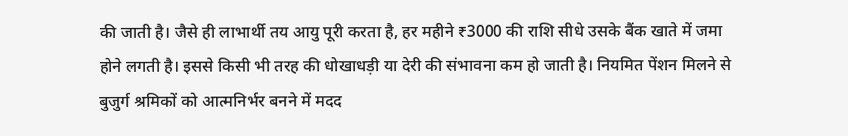की जाती है। जैसे ही लाभार्थी तय आयु पूरी करता है, हर महीने ₹3000 की राशि सीधे उसके बैंक खाते में जमा होने लगती है। इससे किसी भी तरह की धोखाधड़ी या देरी की संभावना कम हो जाती है। नियमित पेंशन मिलने से बुजुर्ग श्रमिकों को आत्मनिर्भर बनने में मदद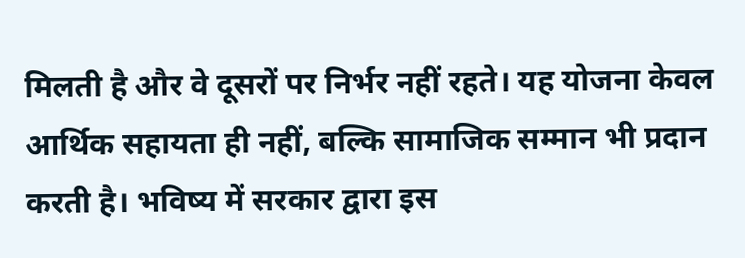मिलती है और वे दूसरों पर निर्भर नहीं रहते। यह योजना केवल आर्थिक सहायता ही नहीं, बल्कि सामाजिक सम्मान भी प्रदान करती है। भविष्य में सरकार द्वारा इस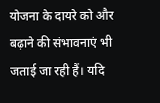योजना के दायरे को और बढ़ाने की संभावनाएं भी जताई जा रही हैं। यदि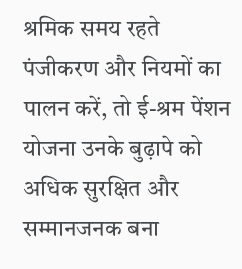श्रमिक समय रहते पंजीकरण और नियमों का पालन करें, तो ई-श्रम पेंशन योजना उनके बुढ़ापे को अधिक सुरक्षित और सम्मानजनक बना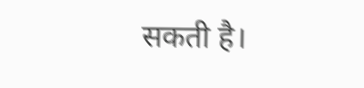सकती है।